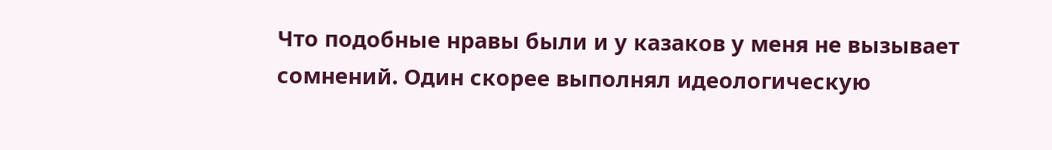Что подобные нравы были и у казаков у меня не вызывает сомнений. Один скорее выполнял идеологическую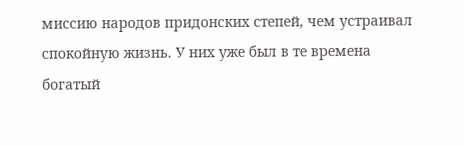миссию народов придонских степей, чем устраивал спокойную жизнь. У них уже был в те времена богатый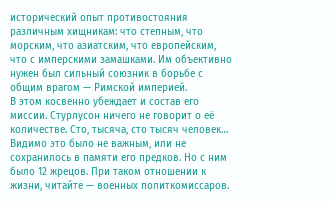исторический опыт противостояния различным хищникам: что степным, что морским, что азиатским, что европейским, что с имперскими замашками. Им объективно нужен был сильный союзник в борьбе с общим врагом — Римской империей.
В этом косвенно убеждает и состав его миссии. Стурлусон ничего не говорит о её количестве. Сто, тысяча, сто тысяч человек… Видимо это было не важным, или не сохранилось в памяти его предков. Но с ним было 12 жрецов. При таком отношении к жизни, читайте — военных политкомиссаров.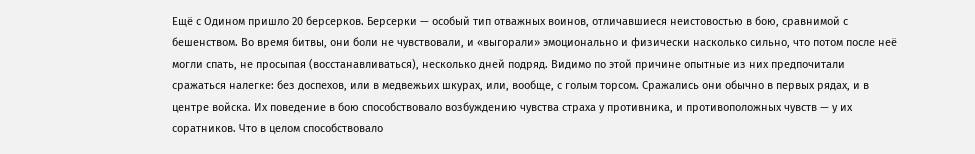Ещё с Одином пришло 20 берсерков. Берсерки — особый тип отважных воинов, отличавшиеся неистовостью в бою, сравнимой с бешенством. Во время битвы, они боли не чувствовали, и «выгорали» эмоционально и физически насколько сильно, что потом после неё могли спать, не просыпая (восстанавливаться), несколько дней подряд. Видимо по этой причине опытные из них предпочитали сражаться налегке: без доспехов, или в медвежьих шкурах, или, вообще, с голым торсом. Сражались они обычно в первых рядах, и в центре войска. Их поведение в бою способствовало возбуждению чувства страха у противника, и противоположных чувств — у их соратников. Что в целом способствовало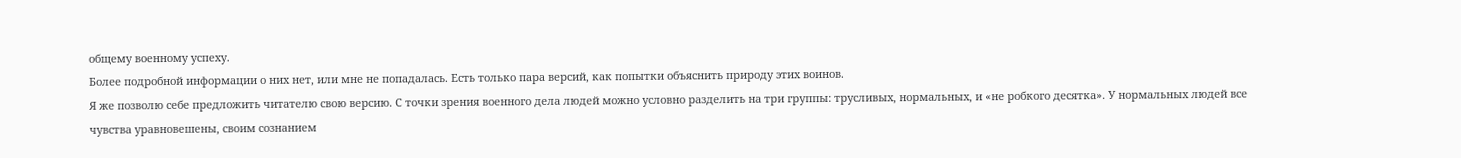общему военному успеху.
Более подробной информации о них нет, или мне не попадалась. Есть только пара версий, как попытки объяснить природу этих воинов.
Я же позволю себе предложить читателю свою версию. С точки зрения военного дела людей можно условно разделить на три группы: трусливых, нормальных, и «не робкого десятка». У нормальных людей все чувства уравновешены, своим сознанием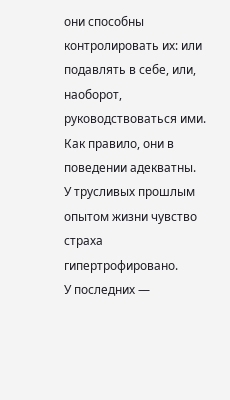они способны контролировать их: или подавлять в себе, или, наоборот, руководствоваться ими. Как правило, они в поведении адекватны.
У трусливых прошлым опытом жизни чувство страха гипертрофировано.
У последних —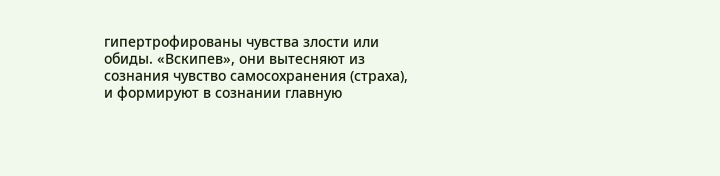гипертрофированы чувства злости или обиды. «Вскипев», они вытесняют из сознания чувство самосохранения (страха), и формируют в сознании главную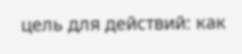цель для действий: как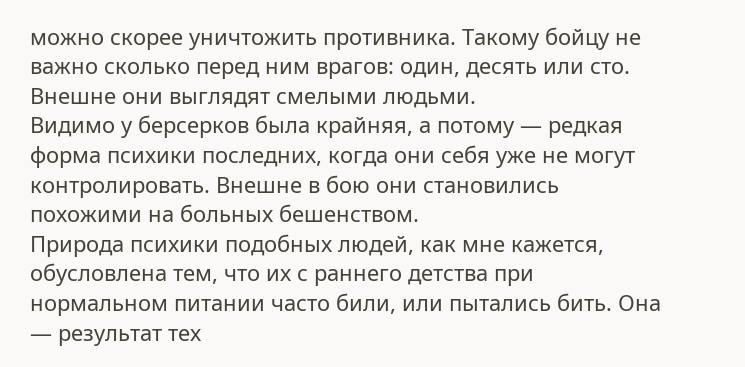можно скорее уничтожить противника. Такому бойцу не важно сколько перед ним врагов: один, десять или сто. Внешне они выглядят смелыми людьми.
Видимо у берсерков была крайняя, а потому — редкая форма психики последних, когда они себя уже не могут контролировать. Внешне в бою они становились похожими на больных бешенством.
Природа психики подобных людей, как мне кажется, обусловлена тем, что их с раннего детства при нормальном питании часто били, или пытались бить. Она — результат тех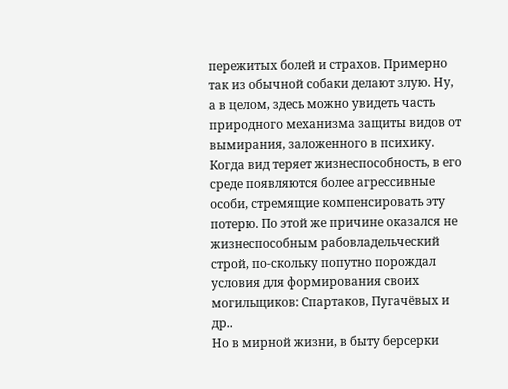пережитых болей и страхов. Примерно так из обычной собаки делают злую. Ну, а в целом, здесь можно увидеть часть природного механизма защиты видов от вымирания, заложенного в психику. Когда вид теряет жизнеспособность, в его среде появляются более агрессивные особи, стремящие компенсировать эту потерю. По этой же причине оказался не жизнеспособным рабовладельческий строй, по-скольку попутно порождал условия для формирования своих могильщиков: Спартаков, Пугачёвых и др..
Но в мирной жизни, в быту берсерки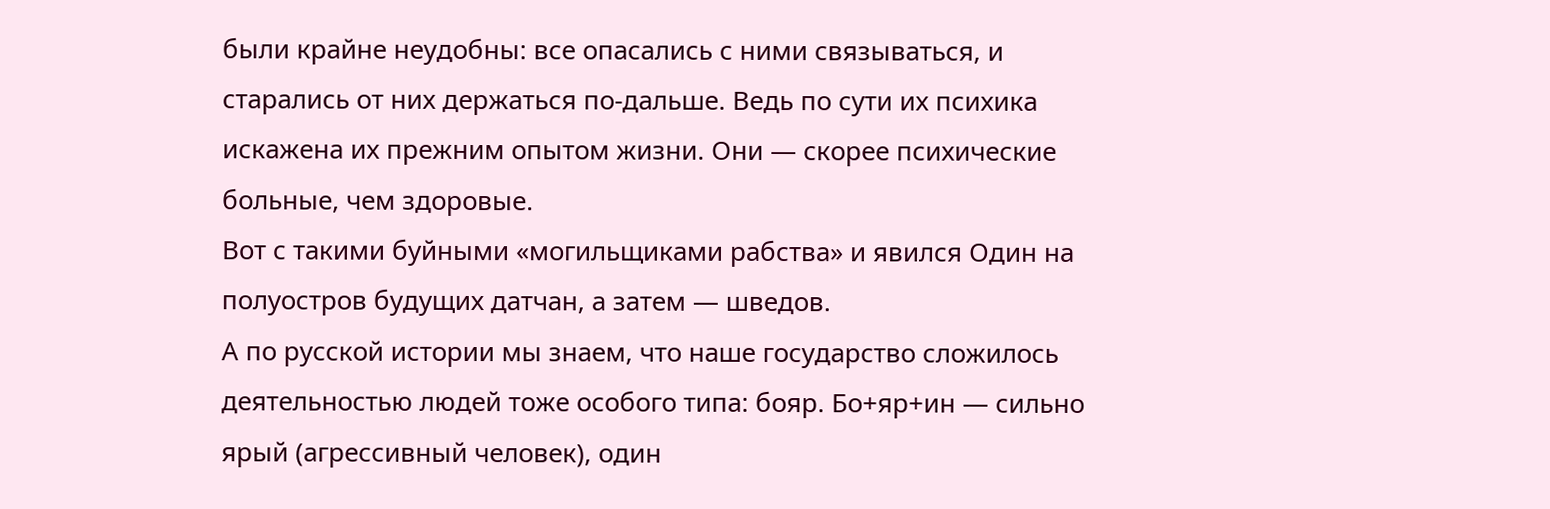были крайне неудобны: все опасались с ними связываться, и старались от них держаться по-дальше. Ведь по сути их психика искажена их прежним опытом жизни. Они — скорее психические больные, чем здоровые.
Вот с такими буйными «могильщиками рабства» и явился Один на полуостров будущих датчан, а затем — шведов.
А по русской истории мы знаем, что наше государство сложилось деятельностью людей тоже особого типа: бояр. Бо+яр+ин — сильно ярый (агрессивный человек), один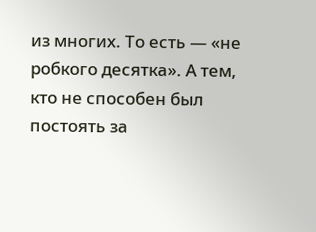из многих. То есть — «не робкого десятка». А тем, кто не способен был постоять за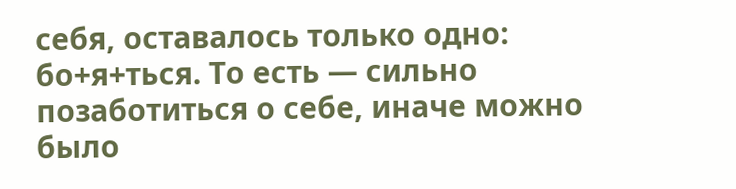себя, оставалось только одно: бо+я+ться. То есть — сильно позаботиться о себе, иначе можно было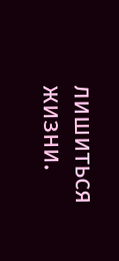лишиться жизни.